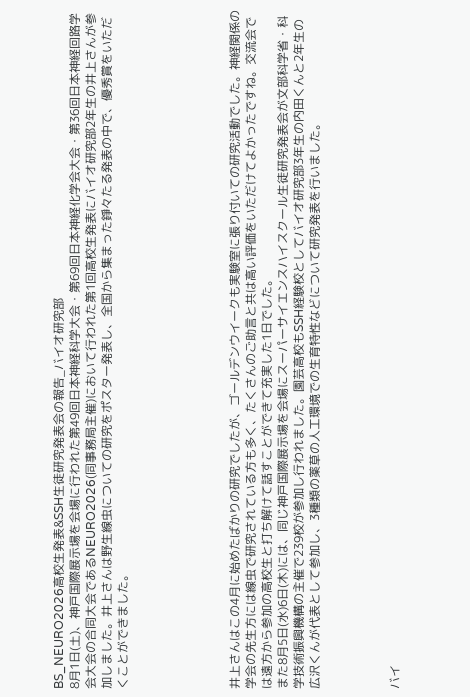BS_NEURO2026高校生発表&SSH生徒研究発表会の報告_バイオ研究部
8月1日(土)、神戸国際展示場を会場に行われた第49回日本神経科学大会・第69回日本神経化学会大会・第36回日本神経回路学会大会の合同大会であるNEURO2026(同事務局主催)において行われた第1回高校生発表にバイオ研究部2年生の井上さんが参加しました。井上さんは野生線虫についての研究をポスター発表し、全国から集まった錚々たる発表の中で、優秀賞をいただくことができました。






井上さんはこの4月に始めたばかりの研究でしたが、ゴールデンウイークも実験室に張り付いての研究活動でした。神経関係の学会の先生方には線虫で研究されている方も多く、たくさんのご助言と共は高い評価をいただけてよかったですね。交流会では遠方から参加の高校生と打ち解けて話すことができて充実した1日でした。
また8月5日(水)6日(木)には、同じ神戸国際展示場を会場にスーパーサイエンスハイスクール生徒研究発表会が文部科学省・科学技術振興機構の主催で239校が参加し行われました。園芸高校もSSH経験校としてバイオ研究部3年生の内田くんと2年生の広沢くんが代表として参加し、3種類の薬草の人工環境での生育特性などについて研究発表を行いました。




バイ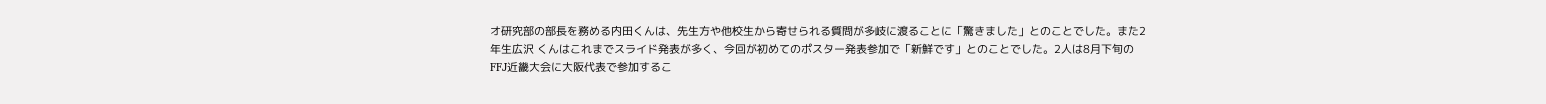オ研究部の部長を務める内田くんは、先生方や他校生から寄せられる質問が多岐に渡ることに「驚きました」とのことでした。また2年生広沢 くんはこれまでスライド発表が多く、今回が初めてのポスター発表参加で「新鮮です」とのことでした。2人は8月下旬のFFJ近畿大会に大阪代表で参加するこ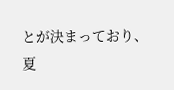とが決まっており、夏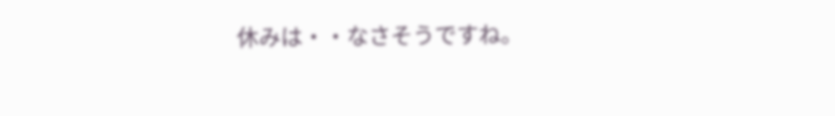休みは・・なさそうですね。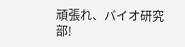頑張れ、バイオ研究部!